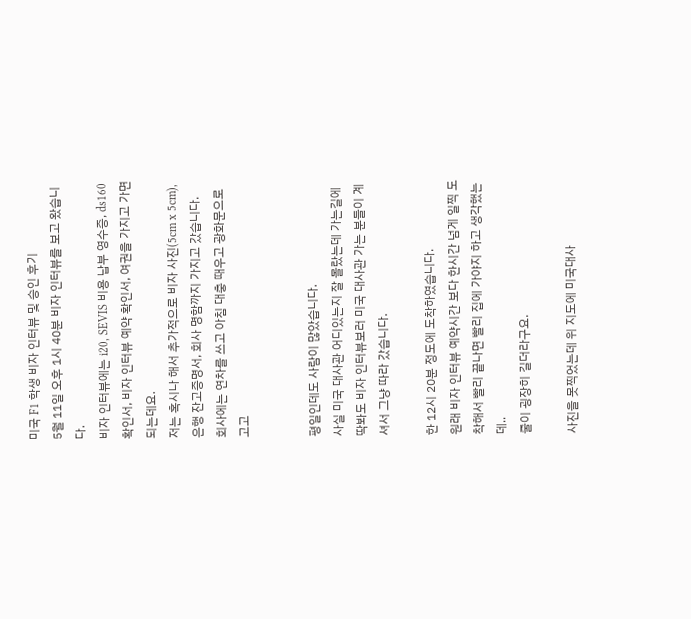미국 F1 학생 비자 인터뷰 및 승인 후기
5월 11일 오후 1시 40분 비자 인터뷰를 보고 왔습니다.
비자 인터뷰에는 i20, SEVIS 비용 납부 영수증, ds160 확인서, 비자 인터뷰 예약 확인서, 여권을 가지고 가면되는데요.
저는 혹시나 해서 추가적으로 비자 사진(5cm x 5cm), 은행 잔고증명서, 회사 명함까지 가지고 갔습니다.
회사에는 연차를 쓰고 아침 대충 때우고 광화문으로 고고


평일인데도 사람이 많았습니다.
사실 미국 대사관 어디있는지 잘 몰랐는데 가는길에 딱봐도 비자 인터뷰보러 미국 대사관 가는 분들이 계셔서 그냥 따라 갔습니다.

한 12시 20분 정도에 도착하였습니다.
원래 비자 인터뷰 예약시간 보다 한시간 넘게 일찍 도착해서 빨리 끝나면 빨리 집에 가야지 하고 생각했는데..
줄이 굉장히 길더라구요.

사진을 못찍었는데 위 지도에 미국대사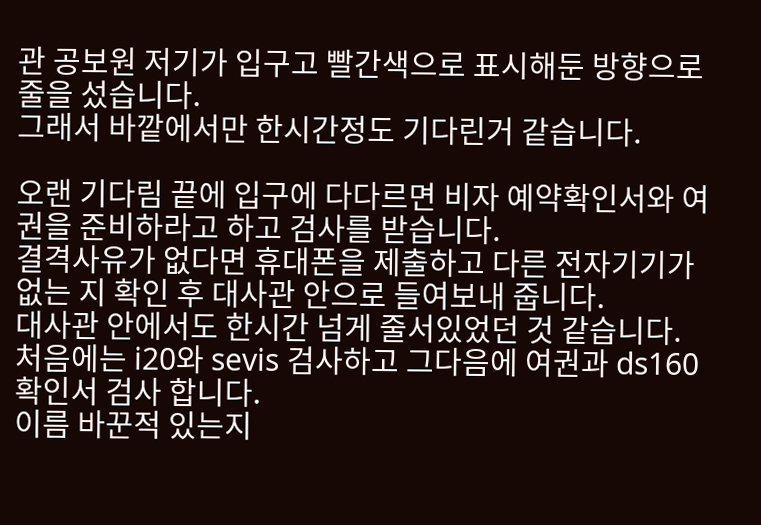관 공보원 저기가 입구고 빨간색으로 표시해둔 방향으로 줄을 섰습니다.
그래서 바깥에서만 한시간정도 기다린거 같습니다.

오랜 기다림 끝에 입구에 다다르면 비자 예약확인서와 여권을 준비하라고 하고 검사를 받습니다.
결격사유가 없다면 휴대폰을 제출하고 다른 전자기기가 없는 지 확인 후 대사관 안으로 들여보내 줍니다.
대사관 안에서도 한시간 넘게 줄서있었던 것 같습니다.
처음에는 i20와 sevis 검사하고 그다음에 여권과 ds160 확인서 검사 합니다.
이름 바꾼적 있는지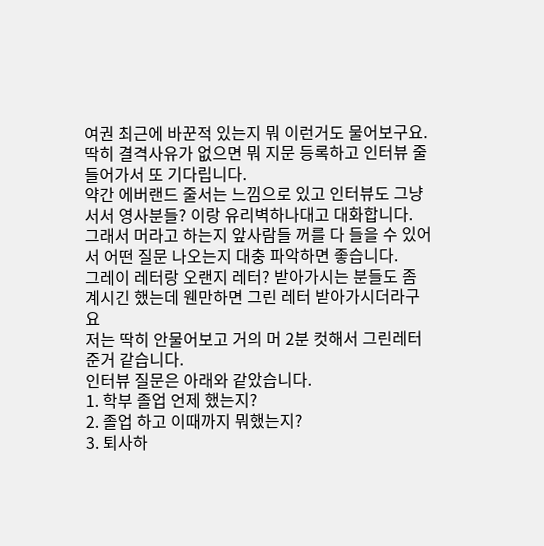여권 최근에 바꾼적 있는지 뭐 이런거도 물어보구요.
딱히 결격사유가 없으면 뭐 지문 등록하고 인터뷰 줄들어가서 또 기다립니다.
약간 에버랜드 줄서는 느낌으로 있고 인터뷰도 그냥 서서 영사분들? 이랑 유리벽하나대고 대화합니다.
그래서 머라고 하는지 앞사람들 꺼를 다 들을 수 있어서 어떤 질문 나오는지 대충 파악하면 좋습니다.
그레이 레터랑 오랜지 레터? 받아가시는 분들도 좀 계시긴 했는데 웬만하면 그린 레터 받아가시더라구요
저는 딱히 안물어보고 거의 머 2분 컷해서 그린레터 준거 같습니다.
인터뷰 질문은 아래와 같았습니다.
1. 학부 졸업 언제 했는지?
2. 졸업 하고 이때까지 뭐했는지?
3. 퇴사하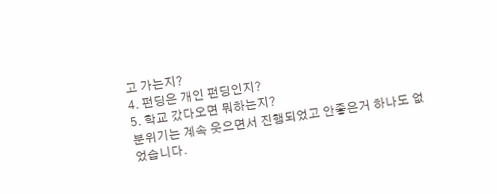고 가는지?
4. 펀딩은 개인 펀딩인지?
5. 학교 갔다오면 뭐하는지?
분위기는 계속 웃으면서 진행되었고 안좋은거 하나도 없었습니다.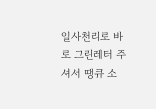일사천리로 바로 그린레터 주셔서 땡큐 소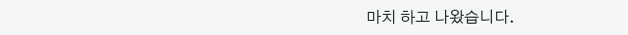마치 하고 나왔습니다.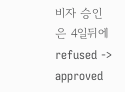비자 승인은 4일뒤에 refused -> approved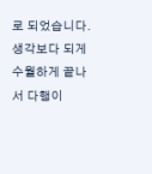로 되었습니다.
생각보다 되게 수월하게 끝나서 다행이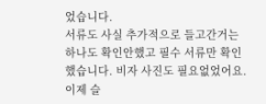었습니다.
서류도 사실 추가적으로 들고간거는 하나도 확인안했고 필수 서류만 확인했습니다. 비자 사진도 필요없었어요.
이제 슬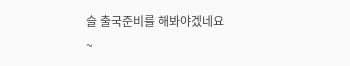슬 출국준비를 해봐야겠네요~